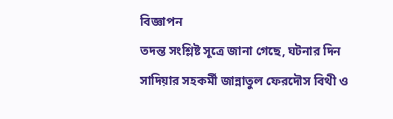বিজ্ঞাপন
তদন্ত সংশ্লিষ্ট সূত্রে জানা গেছে, ঘটনার দিন সাদিয়ার সহকর্মী জান্নাতুল ফেরদৌস বিথী ও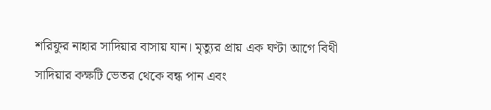শরিফুর নাহার সাদিয়ার বাসায় যান। মৃত্যুর প্রায় এক ঘণ্টা আগে বিথী সাদিয়ার কক্ষটি ভেতর থেকে বন্ধ পান এবং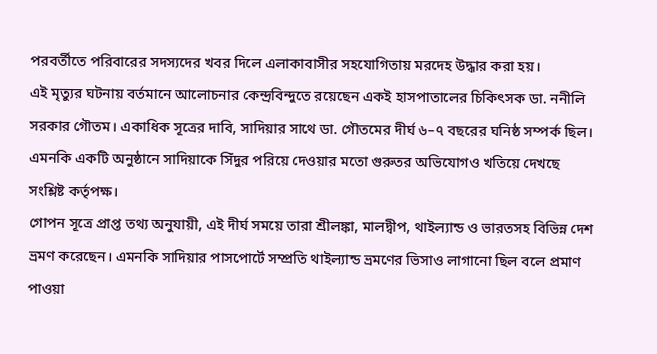পরবর্তীতে পরিবারের সদস্যদের খবর দিলে এলাকাবাসীর সহযোগিতায় মরদেহ উদ্ধার করা হয়।
এই মৃত্যুর ঘটনায় বর্তমানে আলোচনার কেন্দ্রবিন্দুতে রয়েছেন একই হাসপাতালের চিকিৎসক ডা. ননীলি সরকার গৌতম। একাধিক সূত্রের দাবি, সাদিয়ার সাথে ডা. গৌতমের দীর্ঘ ৬–৭ বছরের ঘনিষ্ঠ সম্পর্ক ছিল। এমনকি একটি অনুষ্ঠানে সাদিয়াকে সিঁদুর পরিয়ে দেওয়ার মতো গুরুতর অভিযোগও খতিয়ে দেখছে সংশ্লিষ্ট কর্তৃপক্ষ।
গোপন সূত্রে প্রাপ্ত তথ্য অনুযায়ী, এই দীর্ঘ সময়ে তারা শ্রীলঙ্কা, মালদ্বীপ, থাইল্যান্ড ও ভারতসহ বিভিন্ন দেশ ভ্রমণ করেছেন। এমনকি সাদিয়ার পাসপোর্টে সম্প্রতি থাইল্যান্ড ভ্রমণের ভিসাও লাগানো ছিল বলে প্রমাণ পাওয়া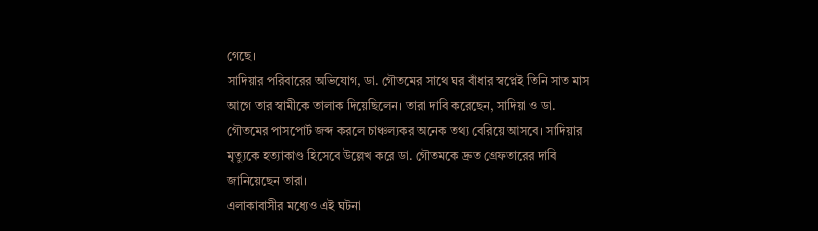গেছে।
সাদিয়ার পরিবারের অভিযোগ, ডা. গৌতমের সাথে ঘর বাঁধার স্বপ্নেই তিনি সাত মাস আগে তার স্বামীকে তালাক দিয়েছিলেন। তারা দাবি করেছেন, সাদিয়া ও ডা. গৌতমের পাসপোর্ট জব্দ করলে চাঞ্চল্যকর অনেক তথ্য বেরিয়ে আসবে। সাদিয়ার মৃত্যুকে হত্যাকাণ্ড হিসেবে উল্লেখ করে ডা. গৌতমকে দ্রুত গ্রেফতারের দাবি জানিয়েছেন তারা।
এলাকাবাসীর মধ্যেও এই ঘটনা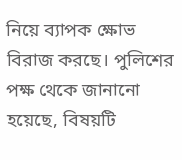নিয়ে ব্যাপক ক্ষোভ বিরাজ করছে। পুলিশের পক্ষ থেকে জানানো হয়েছে, বিষয়টি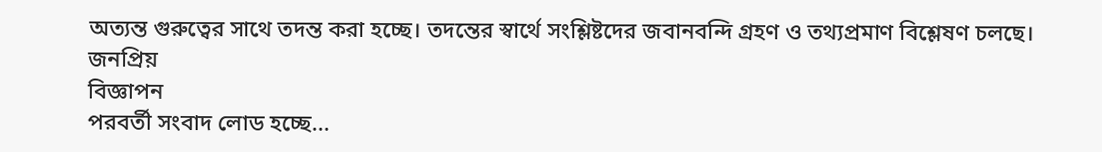অত্যন্ত গুরুত্বের সাথে তদন্ত করা হচ্ছে। তদন্তের স্বার্থে সংশ্লিষ্টদের জবানবন্দি গ্রহণ ও তথ্যপ্রমাণ বিশ্লেষণ চলছে।
জনপ্রিয়
বিজ্ঞাপন
পরবর্তী সংবাদ লোড হচ্ছে...